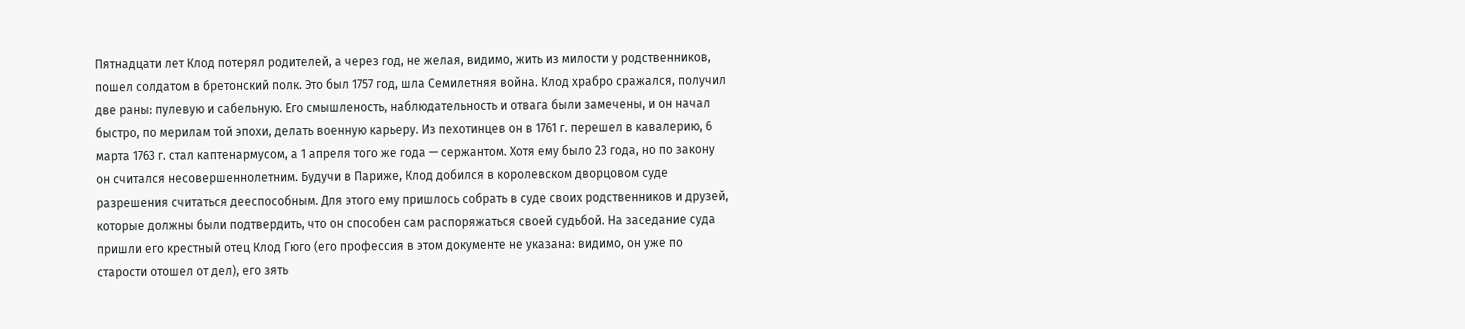Пятнадцати лет Клод потерял родителей, а через год, не желая, видимо, жить из милости у родственников, пошел солдатом в бретонский полк. Это был 1757 год, шла Семилетняя война. Клод храбро сражался, получил две раны: пулевую и сабельную. Его смышленость, наблюдательность и отвага были замечены, и он начал быстро, по мерилам той эпохи, делать военную карьеру. Из пехотинцев он в 1761 г. перешел в кавалерию, 6 марта 1763 г. стал каптенармусом, а 1 апреля того же года — сержантом. Хотя ему было 23 года, но по закону он считался несовершеннолетним. Будучи в Париже, Клод добился в королевском дворцовом суде разрешения считаться дееспособным. Для этого ему пришлось собрать в суде своих родственников и друзей, которые должны были подтвердить, что он способен сам распоряжаться своей судьбой. На заседание суда пришли его крестный отец Клод Гюго (его профессия в этом документе не указана: видимо, он уже по старости отошел от дел), его зять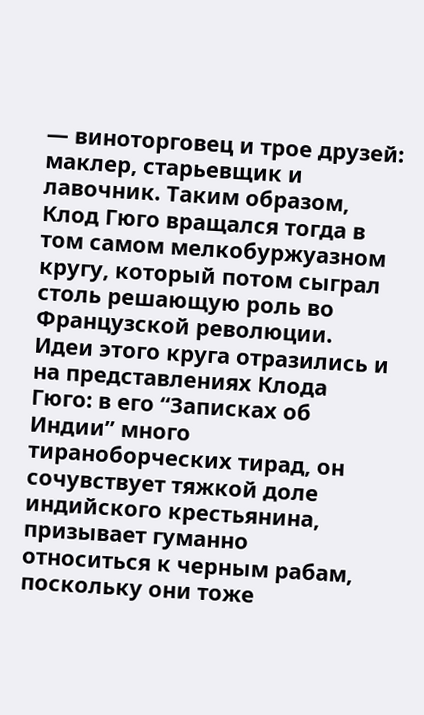— виноторговец и трое друзей: маклер, старьевщик и лавочник. Таким образом, Клод Гюго вращался тогда в том самом мелкобуржуазном кругу, который потом сыграл столь решающую роль во Французской революции.
Идеи этого круга отразились и на представлениях Клода Гюго: в его “Записках об Индии” много тираноборческих тирад, он сочувствует тяжкой доле индийского крестьянина, призывает гуманно относиться к черным рабам, поскольку они тоже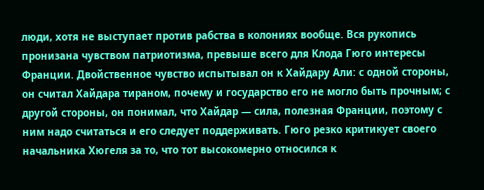люди, хотя не выступает против рабства в колониях вообще. Вся рукопись пронизана чувством патриотизма, превыше всего для Клода Гюго интересы Франции. Двойственное чувство испытывал он к Хайдару Али: с одной стороны, он считал Хайдара тираном, почему и государство его не могло быть прочным; с другой стороны, он понимал, что Хайдар — сила, полезная Франции, поэтому с ним надо считаться и его следует поддерживать. Гюго резко критикует своего начальника Хюгеля за то, что тот высокомерно относился к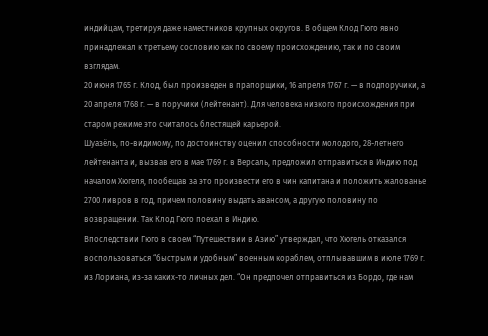индийцам, третируя даже наместников крупных округов. В общем Клод Гюго явно принадлежал к третьему сословию как по своему происхождению, так и по своим взглядам.
20 июня 1765 г. Клод, был произведен в прапорщики, 16 апреля 1767 г. — в подпоручики, а 20 апреля 1768 г. — в поручики (лейтенант). Для человека низкого происхождения при старом режиме это считалось блестящей карьерой.
Шуазёль, по-видимому, по достоинству оценил способности молодого, 28-летнего лейтенанта и, вызвав его в мае 1769 г. в Версаль, предложил отправиться в Индию под началом Хюгеля, пообещав за это произвести его в чин капитана и положить жалованье 2700 ливров в год, причем половину выдать авансом, а другую половину по возвращении. Так Клод Гюго поехал в Индию.
Впоследствии Гюго в своем “Путешествии в Азию” утверждал, что Хюгель отказался воспользоваться “быстрым и удобным” военным кораблем, отплывавшим в июле 1769 г. из Лориана, из-за каких-то личных дел. “Он предпочел отправиться из Бордо, где нам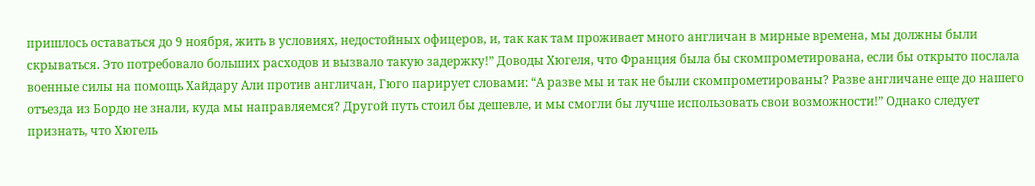пришлось оставаться до 9 ноября, жить в условиях, недостойных офицеров, и, так как там проживает много англичан в мирные времена, мы должны были скрываться. Это потребовало больших расходов и вызвало такую задержку!” Доводы Хюгеля, что Франция была бы скомпрометирована, если бы открыто послала военные силы на помощь Хайдару Али против англичан, Гюго парирует словами: “А разве мы и так не были скомпрометированы? Разве англичане еще до нашего отъезда из Бордо не знали, куда мы направляемся? Другой путь стоил бы дешевле, и мы смогли бы лучше использовать свои возможности!” Однако следует признать, что Хюгель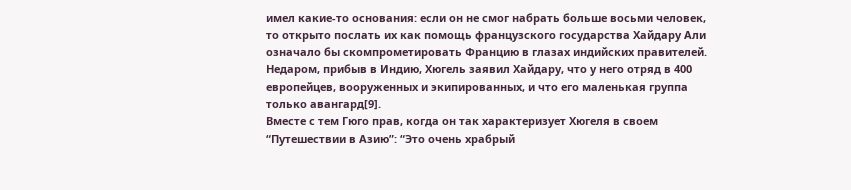имел какие-то основания: если он не смог набрать больше восьми человек, то открыто послать их как помощь французского государства Хайдару Али означало бы скомпрометировать Францию в глазах индийских правителей. Недаром, прибыв в Индию, Хюгель заявил Хайдару, что у него отряд в 400 европейцев, вооруженных и экипированных, и что его маленькая группа только авангард[9].
Вместе с тем Гюго прав, когда он так характеризует Хюгеля в своем “Путешествии в Азию”: “Это очень храбрый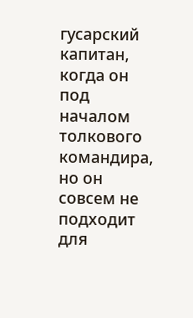гусарский капитан, когда он под началом толкового командира, но он совсем не подходит для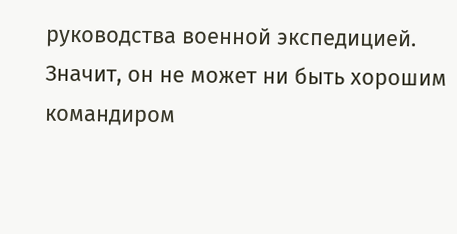руководства военной экспедицией. Значит, он не может ни быть хорошим командиром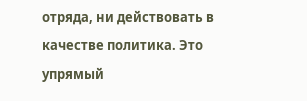отряда, ни действовать в качестве политика. Это упрямый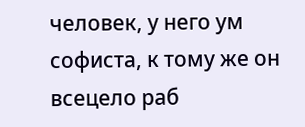человек, у него ум софиста, к тому же он всецело раб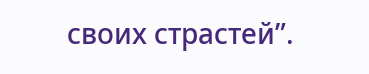своих страстей”.